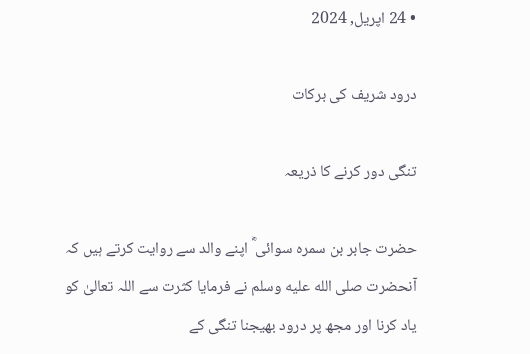• 24 اپریل, 2024

درود شریف کی برکات

تنگی دور کرنے کا ذریعہ

حضرت جابر بن سمرہ سوائی ؓ اپنے والد سے روایت کرتے ہیں کہ آنحضرت صلى الله عليه وسلم نے فرمایا کثرت سے اللہ تعالیٰ کو یاد کرنا اور مجھ پر درود بھیجنا تنگی کے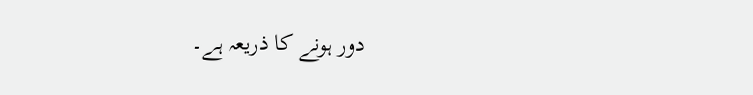دور ہونے کا ذریعہ ہے۔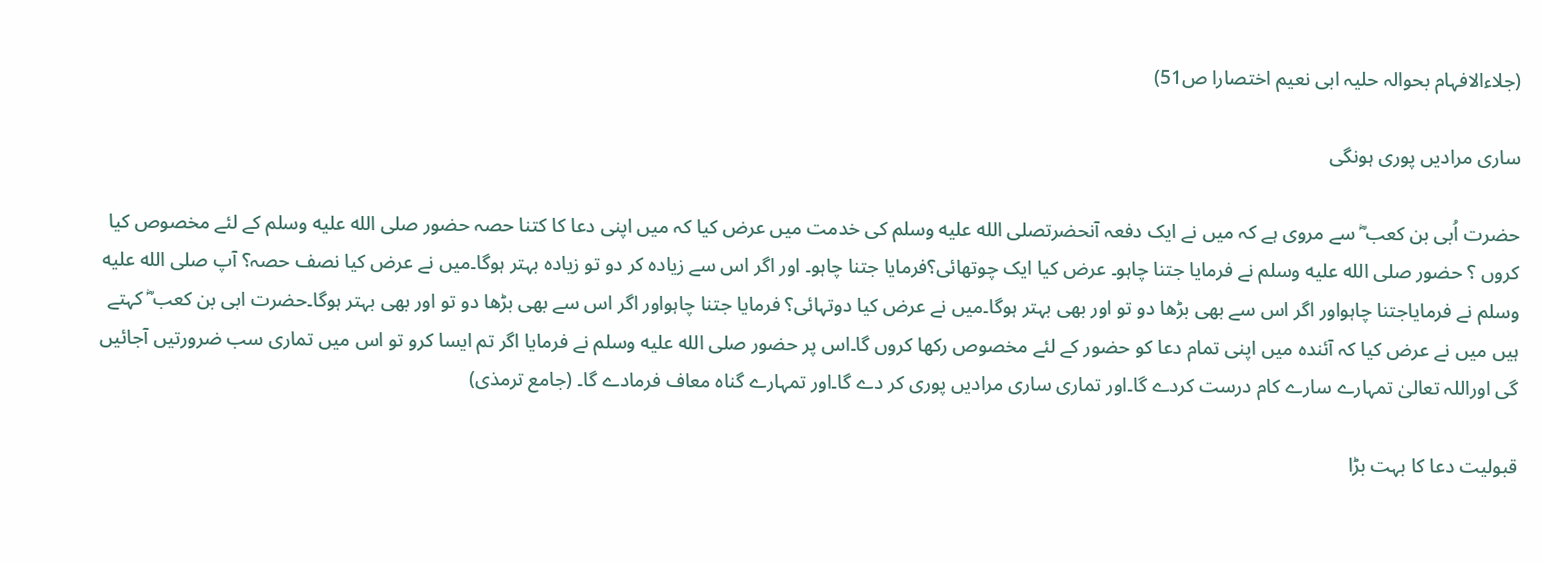(جلاءالافہام بحوالہ حلیہ ابی نعیم اختصارا ص51)

ساری مرادیں پوری ہونگی

حضرت اُبی بن کعب ؓ سے مروی ہے کہ میں نے ایک دفعہ آنحضرتصلى الله عليه وسلم کی خدمت میں عرض کیا کہ میں اپنی دعا کا کتنا حصہ حضور صلى الله عليه وسلم کے لئے مخصوص کیا کروں ؟ حضور صلى الله عليه وسلم نے فرمایا جتنا چاہو۔ عرض کیا ایک چوتھائی؟فرمایا جتنا چاہو۔ اور اگر اس سے زیادہ کر دو تو زیادہ بہتر ہوگا۔میں نے عرض کیا نصف حصہ؟ آپ صلى الله عليه وسلم نے فرمایاجتنا چاہواور اگر اس سے بھی بڑھا دو تو اور بھی بہتر ہوگا۔میں نے عرض کیا دوتہائی؟ فرمایا جتنا چاہواور اگر اس سے بھی بڑھا دو تو اور بھی بہتر ہوگا۔حضرت ابی بن کعب ؓ کہتے ہیں میں نے عرض کیا کہ آئندہ میں اپنی تمام دعا کو حضور کے لئے مخصوص رکھا کروں گا۔اس پر حضور صلى الله عليه وسلم نے فرمایا اگر تم ایسا کرو تو اس میں تماری سب ضرورتیں آجائیں گی اوراللہ تعالیٰ تمہارے سارے کام درست کردے گا۔اور تماری ساری مرادیں پوری کر دے گا۔اور تمہارے گناہ معاف فرمادے گا۔ (جامع ترمذی)

قبولیت دعا کا بہت بڑا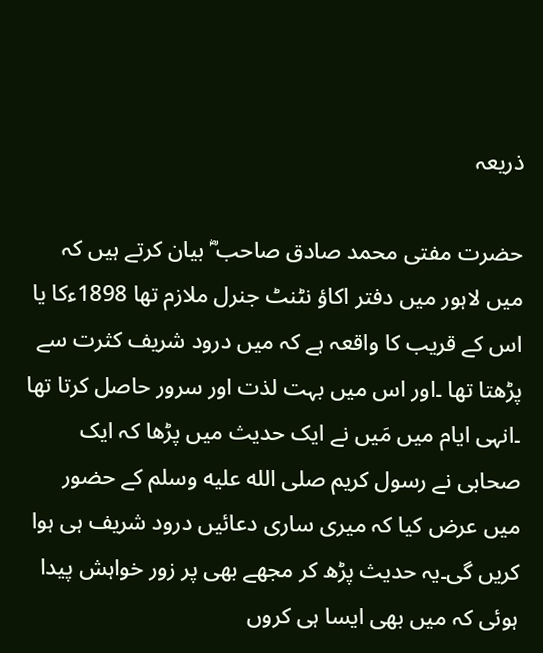ذریعہ

حضرت مفتی محمد صادق صاحب ؓ بیان کرتے ہیں کہ میں لاہور میں دفتر اکاؤ نٹنٹ جنرل ملازم تھا 1898ءکا یا اس کے قریب کا واقعہ ہے کہ میں درود شریف کثرت سے پڑھتا تھا ۔اور اس میں بہت لذت اور سرور حاصل کرتا تھا ۔انہی ایام میں مَیں نے ایک حدیث میں پڑھا کہ ایک صحابی نے رسول کریم صلى الله عليه وسلم کے حضور میں عرض کیا کہ میری ساری دعائیں درود شریف ہی ہوا کریں گی۔یہ حدیث پڑھ کر مجھے بھی پر زور خواہش پیدا ہوئی کہ میں بھی ایسا ہی کروں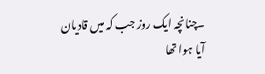۔چنانچہ ایک روز جب کہ میں قادیان آیا ہوا تھا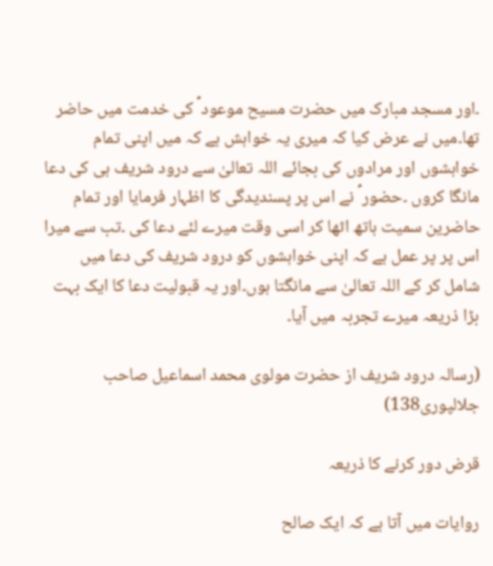۔اور مسجد مبارک میں حضرت مسیح موعود ؑ کی خدمت میں حاضر تھا۔میں نے عرض کیا کہ میری یہ خواہش ہے کہ میں اپنی تمام خواہشوں اور مرادوں کی بجائے اللہ تعالیٰ سے درود شریف ہی کی دعا مانگا کروں ۔حضور ؑ نے اس پر پسندیدگی کا اظہار فرمایا اور تمام حاضرین سمیت ہاتھ اٹھا کر اسی وقت میرے لئے دعا کی ۔تب سے میرا اس پر پر عمل ہے کہ اپنی خواہشوں کو درود شریف کی دعا میں شامل کر کے اللہ تعالیٰ سے مانگتا ہوں۔اور یہ قبولیت دعا کا ایک بہت بڑا ذریعہ میرے تجربہ میں آیا۔

(رسالہ درود شریف از حضرت مولوی محمد اسماعیل صاحب جلالپوری138)

قرض دور کرنے کا ذریعہ

روایات میں آتا ہے کہ ایک صالح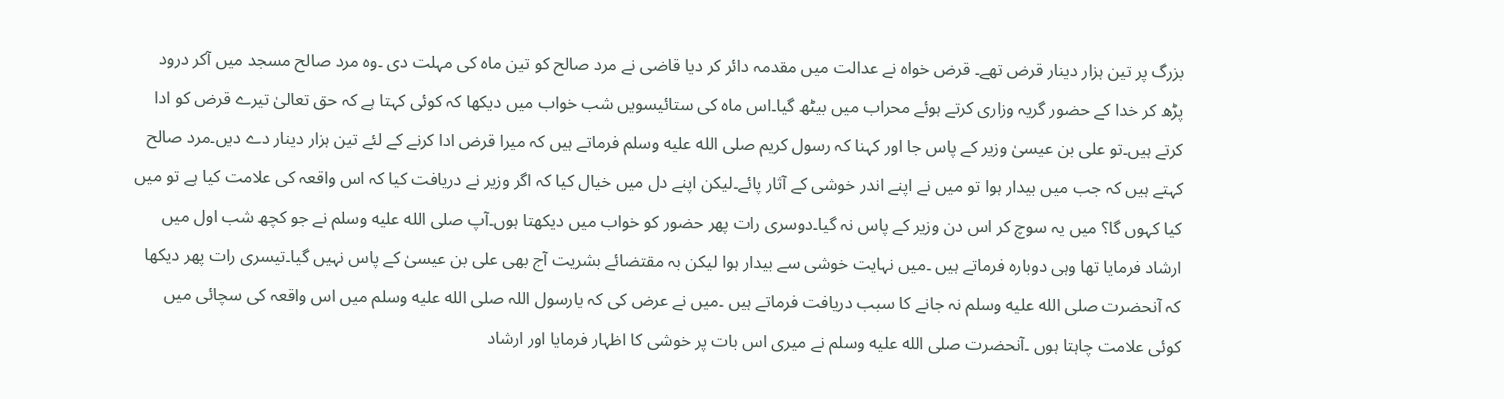بزرگ پر تین ہزار دینار قرض تھے۔ قرض خواہ نے عدالت میں مقدمہ دائر کر دیا قاضی نے مرد صالح کو تین ماہ کی مہلت دی ۔وہ مرد صالح مسجد میں آکر درود پڑھ کر خدا کے حضور گریہ وزاری کرتے ہوئے محراب میں بیٹھ گیا۔اس ماہ کی ستائیسویں شب خواب میں دیکھا کہ کوئی کہتا ہے کہ حق تعالیٰ تیرے قرض کو ادا کرتے ہیں۔تو علی بن عیسیٰ وزیر کے پاس جا اور کہنا کہ رسول کریم صلى الله عليه وسلم فرماتے ہیں کہ میرا قرض ادا کرنے کے لئے تین ہزار دینار دے دیں۔مرد صالح کہتے ہیں کہ جب میں بیدار ہوا تو میں نے اپنے اندر خوشی کے آثار پائے۔لیکن اپنے دل میں خیال کیا کہ اگر وزیر نے دریافت کیا کہ اس واقعہ کی علامت کیا ہے تو میں کیا کہوں گا؟ میں یہ سوچ کر اس دن وزیر کے پاس نہ گیا۔دوسری رات پھر حضور کو خواب میں دیکھتا ہوں۔آپ صلى الله عليه وسلم نے جو کچھ شب اول میں ارشاد فرمایا تھا وہی دوبارہ فرماتے ہیں ۔میں نہایت خوشی سے بیدار ہوا لیکن بہ مقتضائے بشریت آج بھی علی بن عیسیٰ کے پاس نہیں گیا۔تیسری رات پھر دیکھا کہ آنحضرت صلى الله عليه وسلم نہ جانے کا سبب دریافت فرماتے ہیں ۔میں نے عرض کی کہ یارسول اللہ صلى الله عليه وسلم میں اس واقعہ کی سچائی میں کوئی علامت چاہتا ہوں ۔آنحضرت صلى الله عليه وسلم نے میری اس بات پر خوشی کا اظہار فرمایا اور ارشاد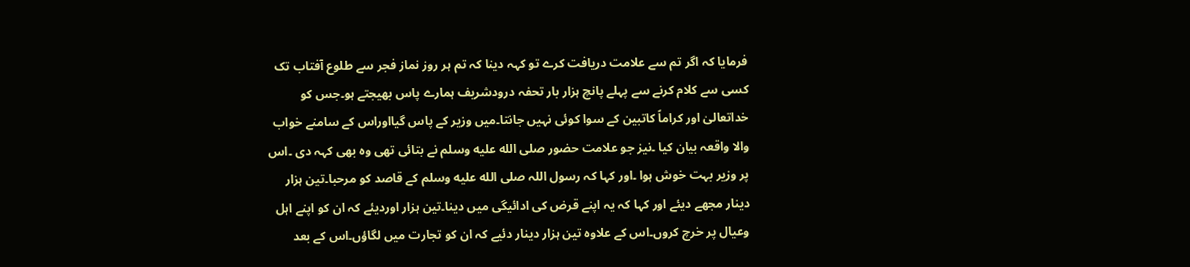فرمایا کہ اگر تم سے علامت دریافت کرے تو کہہ دینا کہ تم ہر روز نماز فجر سے طلوع آفتاب تک کسی سے کلام کرنے سے پہلے پانچ ہزار بار تحفہ درودشریف ہمارے پاس بھیجتے ہو۔جس کو خداتعالیٰ اور کراماً کاتبین کے سوا کوئی نہیں جانتا۔میں وزیر کے پاس گیااوراس کے سامنے خواب والا واقعہ بیان کیا ۔نیز جو علامت حضور صلى الله عليه وسلم نے بتائی تھی وہ بھی کہہ دی ۔اس پر وزیر بہت خوش ہوا ۔اور کہا کہ رسول اللہ صلى الله عليه وسلم کے قاصد کو مرحبا۔تین ہزار دینار مجھے دیئے اور کہا کہ یہ اپنے قرض کی ادائیگی میں دینا۔تین ہزار اوردیئے کہ ان کو اپنے اہل وعیال پر خرچ کروں۔اس کے علاوہ تین ہزار دینار دئیے کہ ان کو تجارت میں لگاؤں۔اس کے بعد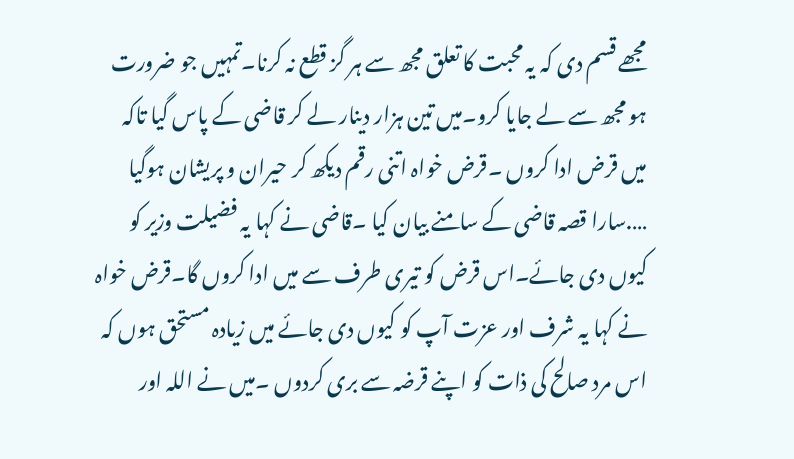مجھے قسم دی کہ یہ محبت کا تعلق مجھ سے ہر گز قطع نہ کرنا۔تمہیں جو ضرورت ہو مجھ سے لے جایا کرو۔میں تین ہزار دینار لے کر قاضی کے پاس گیا تاکہ میں قرض ادا کروں ۔قرض خواہ اتنی رقم دیکھ کر حیران و پریشان ہوگیا ….سارا قصہ قاضی کے سامنے بیان کیا ۔قاضی نے کہا یہ فضیلت وزیر کو کیوں دی جائے۔اس قرض کو تیری طرف سے میں ادا کروں گا۔قرض خواہ نے کہا یہ شرف اور عزت آپ کو کیوں دی جائے میں زیادہ مستحق ہوں کہ اس مرد صالح کی ذات کو اپنے قرضہ سے بری کردوں ۔میں نے اللہ اور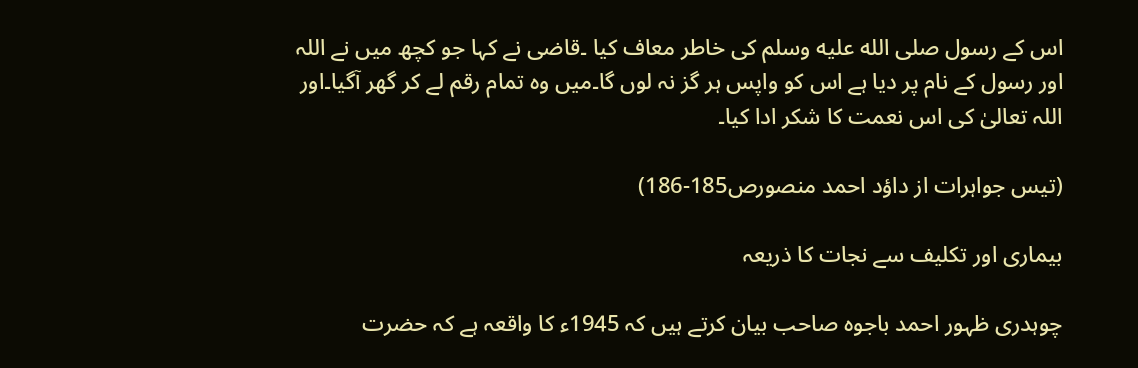اس کے رسول صلى الله عليه وسلم کی خاطر معاف کیا ۔قاضی نے کہا جو کچھ میں نے اللہ اور رسول کے نام پر دیا ہے اس کو واپس ہر گز نہ لوں گا۔میں وہ تمام رقم لے کر گھر آگیا۔اور اللہ تعالیٰ کی اس نعمت کا شکر ادا کیا۔

(تیس جواہرات از داؤد احمد منصورص185-186)

بیماری اور تکلیف سے نجات کا ذریعہ

چوہدری ظہور احمد باجوہ صاحب بیان کرتے ہیں کہ 1945ء کا واقعہ ہے کہ حضرت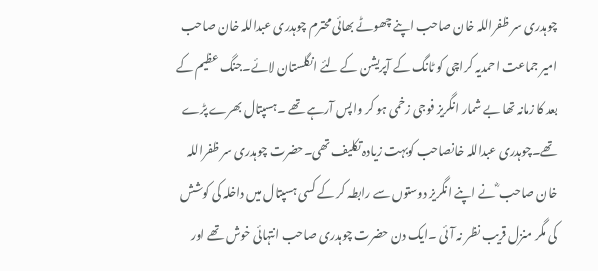چوہدری سر ظفراللہ خان صاحب اپنے چھوٹے بھائی محترم چوہدری عبداللہ خان صاحب امیر جماعت احمدیہ کراچی کو ٹانگ کے آپریشن کے لئے انگلستان لائے۔جنگ عظیم کے بعد کا زمانہ تھا بے شمار انگریز فوجی زخمی ہو کر واپس آرہے تھے ۔ہسپتال بھرے پڑے تھے۔چوہدری عبداللہ خانصاحب کوبہت زیادہ تکلیف تھی۔حضرت چوہدری سر ظفراللہ خان صاحب ؓ نے اپنے انگریز دوستوں سے رابطہ کر کے کسی ہسپتال میں داخلہ کی کوشش کی مگر منزل قریب نظر نہ آئی ۔ایک دن حضرت چوہدری صاحب انتہائی خوش تھے اور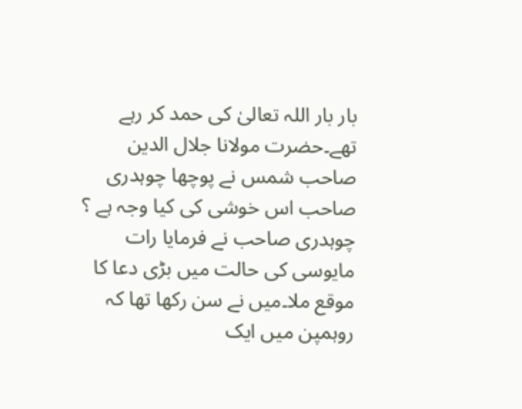بار بار اللہ تعالیٰ کی حمد کر رہے تھے۔حضرت مولانا جلال الدین صاحب شمس نے پوچھا چوہدری صاحب اس خوشی کی کیا وجہ ہے ؟ چوہدری صاحب نے فرمایا رات مایوسی کی حالت میں بڑی دعا کا موقع ملا۔میں نے سن رکھا تھا کہ روہمپن میں ایک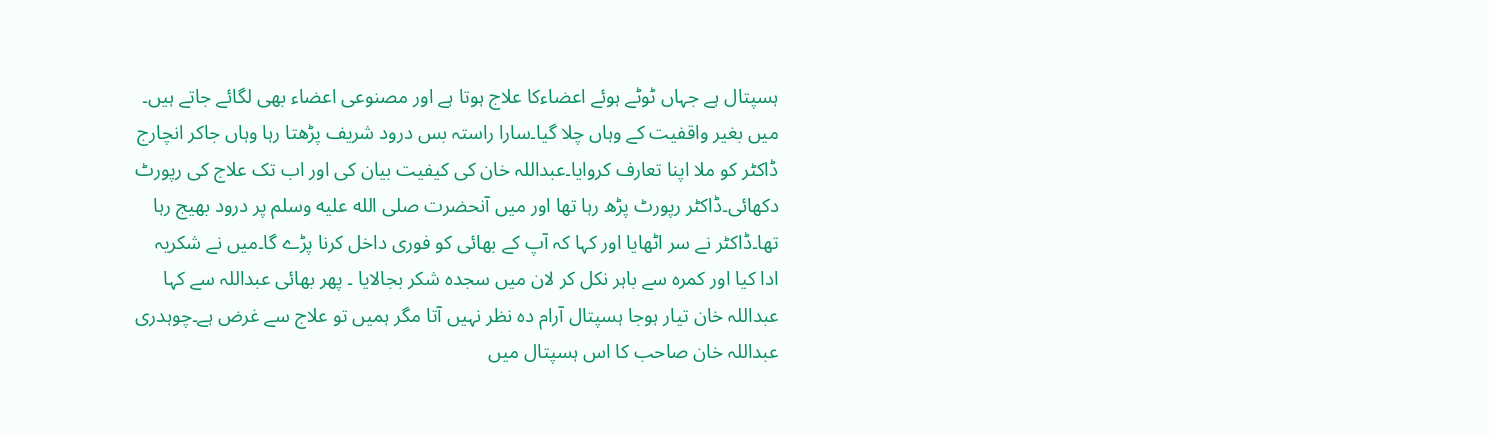ہسپتال ہے جہاں ٹوٹے ہوئے اعضاءکا علاج ہوتا ہے اور مصنوعی اعضاء بھی لگائے جاتے ہیں۔ میں بغیر واقفیت کے وہاں چلا گیا۔سارا راستہ بس درود شریف پڑھتا رہا وہاں جاکر انچارج ڈاکٹر کو ملا اپنا تعارف کروایا۔عبداللہ خان کی کیفیت بیان کی اور اب تک علاج کی رپورٹ دکھائی۔ڈاکٹر رپورٹ پڑھ رہا تھا اور میں آنحضرت صلى الله عليه وسلم پر درود بھیج رہا تھا۔ڈاکٹر نے سر اٹھایا اور کہا کہ آپ کے بھائی کو فوری داخل کرنا پڑے گا۔میں نے شکریہ ادا کیا اور کمرہ سے باہر نکل کر لان میں سجدہ شکر بجالایا ۔ پھر بھائی عبداللہ سے کہا عبداللہ خان تیار ہوجا ہسپتال آرام دہ نظر نہیں آتا مگر ہمیں تو علاج سے غرض ہے۔چوہدری عبداللہ خان صاحب کا اس ہسپتال میں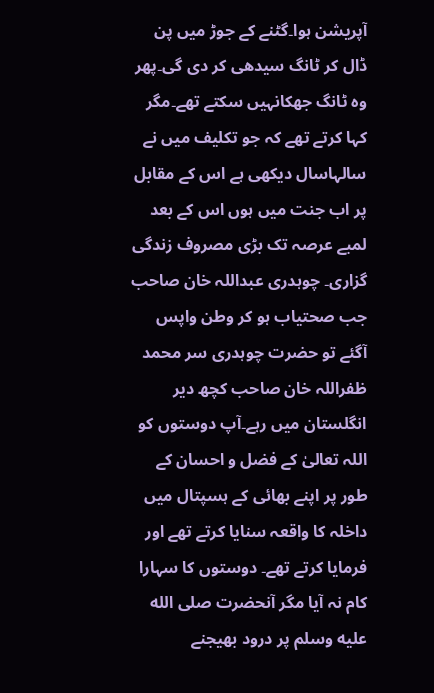آپریشن ہوا۔گٹنے کے جوڑ میں پن ڈال کر ٹانگ سیدھی کر دی گی۔پھر وہ ٹانگ جھکانہیں سکتے تھے۔مگر کہا کرتے تھے کہ جو تکلیف میں نے سالہاسال دیکھی ہے اس کے مقابل پر اب جنت میں ہوں اس کے بعد لمبے عرصہ تک بڑی مصروف زندگی گزاری۔ چوہدری عبداللہ خان صاحب جب صحتیاب ہو کر وطن واپس آگئے تو حضرت چوہدری سر محمد ظفراللہ خان صاحب کچھ دیر انگلستان میں رہے۔آپ دوستوں کو اللہ تعالیٰ کے فضل و احسان کے طور پر اپنے بھائی کے ہسپتال میں داخلہ کا واقعہ سنایا کرتے تھے اور فرمایا کرتے تھے۔ دوستوں کا سہارا کام نہ آیا مگر آنحضرت صلى الله عليه وسلم پر درود بھیجنے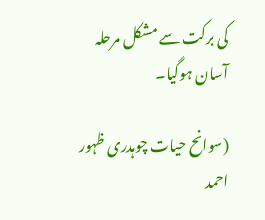کی برکت سے مشکل مرحلہ آسان ہوگیا۔

(سوانح حیات چوہدری ظہور احمد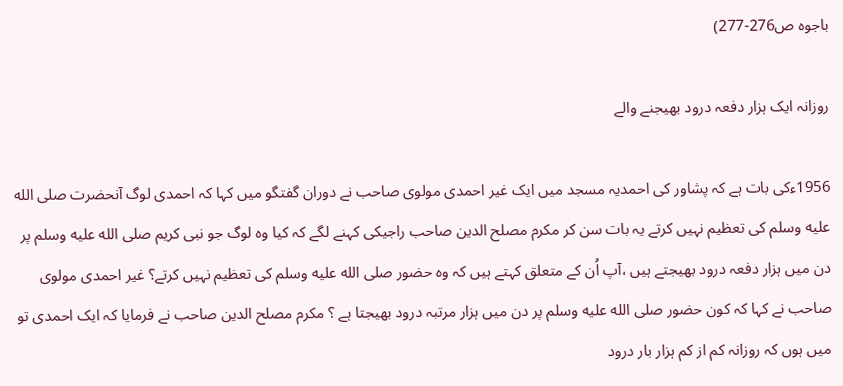باجوہ ص276-277)

روزانہ ایک ہزار دفعہ درود بھیجنے والے

1956ءکی بات ہے کہ پشاور کی احمدیہ مسجد میں ایک غیر احمدی مولوی صاحب نے دوران گفتگو میں کہا کہ احمدی لوگ آنحضرت صلى الله عليه وسلم کی تعظیم نہیں کرتے یہ بات سن کر مکرم مصلح الدین صاحب راجیکی کہنے لگے کہ کیا وہ لوگ جو نبی کریم صلى الله عليه وسلم پر دن میں ہزار دفعہ درود بھیجتے ہیں ،آپ اُن کے متعلق کہتے ہیں کہ وہ حضور صلى الله عليه وسلم کی تعظیم نہیں کرتے؟ غیر احمدی مولوی صاحب نے کہا کہ کون حضور صلى الله عليه وسلم پر دن میں ہزار مرتبہ درود بھیجتا ہے ؟ مکرم مصلح الدین صاحب نے فرمایا کہ ایک احمدی تو میں ہوں کہ روزانہ کم از کم ہزار بار درود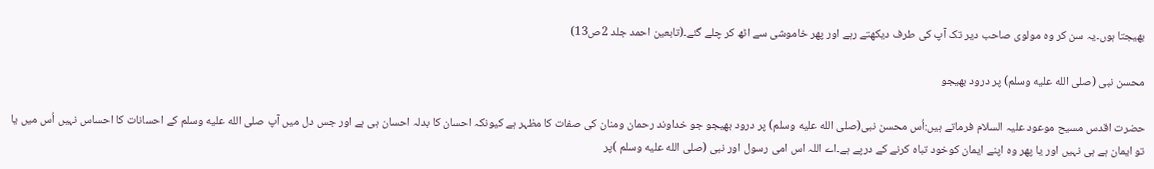بھیجتا ہوں۔یہ سن کر وہ مولوی صاحب دیر تک آپ کی طرف دیکھتے رہے اور پھر خاموشی سے اٹھ کر چلے گئے۔(تابعین احمد جلد 2ص13)

محسن نبی (صلى الله عليه وسلم) پر درود بھیجو

حضرت اقدس مسیح موعود علیہ السلام فرماتے ہیں:اُس محسن نبی(صلى الله عليه وسلم) پر درود بھیجو جو خداوند رحمان ومنان کی صفات کا مظہر ہے کیونکہ احسان کا بدلہ احسان ہی ہے اور جس دل میں آپ صلى الله عليه وسلم کے احسانات کا احساس نہیں اُس میں یا تو ایمان ہے ہی نہیں اور یا پھر وہ اپنے ایمان کوخود تباہ کرنے کے درپے ہے۔اے اللہ اس امی رسول اور نبی (صلى الله عليه وسلم )پر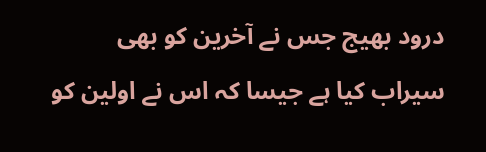درود بھیج جس نے آخرین کو بھی سیراب کیا ہے جیسا کہ اس نے اولین کو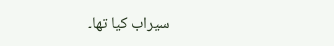سیراب کیا تھا۔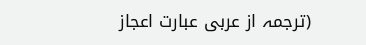(ترجمہ از عربی عبارت اعجاز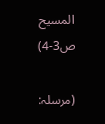المسیح ص3-4)

(مرسلہ: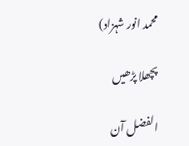محمد انور شہزاد)

پچھلا پڑھیں

الفضل آن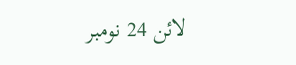لائن 24 نومبر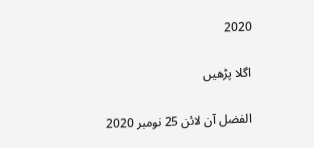2020

اگلا پڑھیں

الفضل آن لائن 25 نومبر 2020